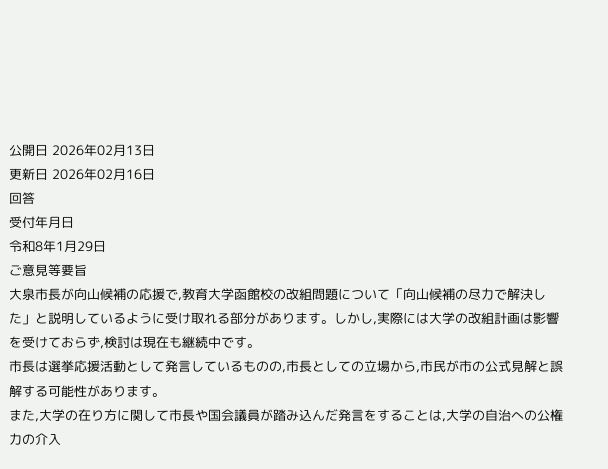公開日 2026年02月13日
更新日 2026年02月16日
回答
受付年月日
令和8年1月29日
ご意見等要旨
大泉市長が向山候補の応援で,教育大学函館校の改組問題について「向山候補の尽力で解決した」と説明しているように受け取れる部分があります。しかし,実際には大学の改組計画は影響を受けておらず,検討は現在も継続中です。
市長は選挙応援活動として発言しているものの,市長としての立場から,市民が市の公式見解と誤解する可能性があります。
また,大学の在り方に関して市長や国会議員が踏み込んだ発言をすることは,大学の自治への公権力の介入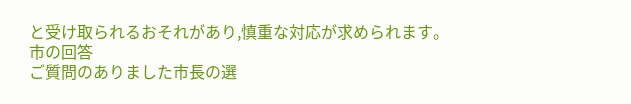と受け取られるおそれがあり,慎重な対応が求められます。
市の回答
ご質問のありました市長の選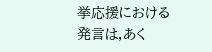挙応援における発言は,あく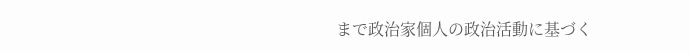まで政治家個人の政治活動に基づく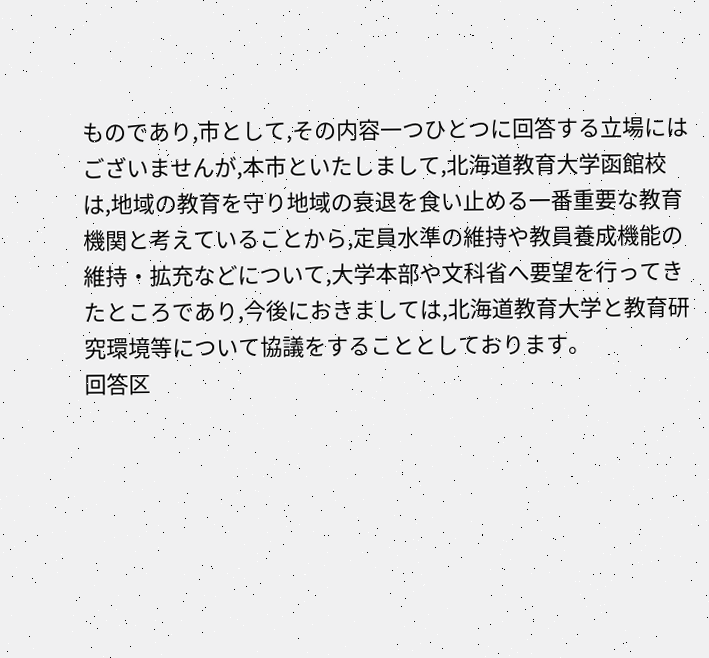ものであり,市として,その内容一つひとつに回答する立場にはございませんが,本市といたしまして,北海道教育大学函館校は,地域の教育を守り地域の衰退を食い止める一番重要な教育機関と考えていることから,定員水準の維持や教員養成機能の維持・拡充などについて,大学本部や文科省へ要望を行ってきたところであり,今後におきましては,北海道教育大学と教育研究環境等について協議をすることとしております。
回答区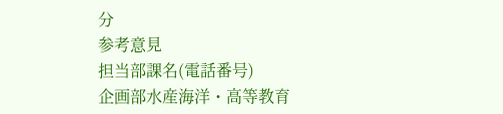分
参考意見
担当部課名(電話番号)
企画部水産海洋・高等教育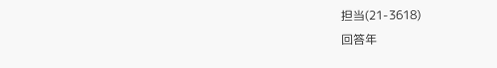担当(21-3618)
回答年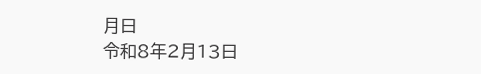月日
令和8年2月13日